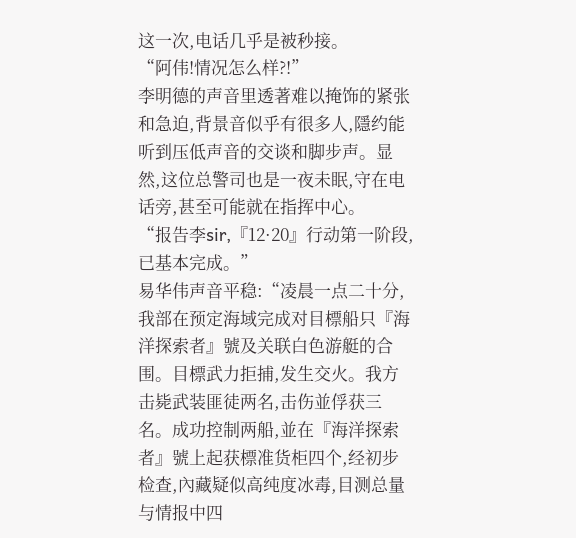这一次,电话几乎是被秒接。
“阿伟!情况怎么样?!”
李明德的声音里透著难以掩饰的紧张和急迫,背景音似乎有很多人,隱约能听到压低声音的交谈和脚步声。显然,这位总警司也是一夜未眠,守在电话旁,甚至可能就在指挥中心。
“报告李sir,『12·20』行动第一阶段,已基本完成。”
易华伟声音平稳:“凌晨一点二十分,我部在预定海域完成对目標船只『海洋探索者』號及关联白色游艇的合围。目標武力拒捕,发生交火。我方击毙武装匪徒两名,击伤並俘获三名。成功控制两船,並在『海洋探索者』號上起获標准货柜四个,经初步检查,內藏疑似高纯度冰毒,目测总量与情报中四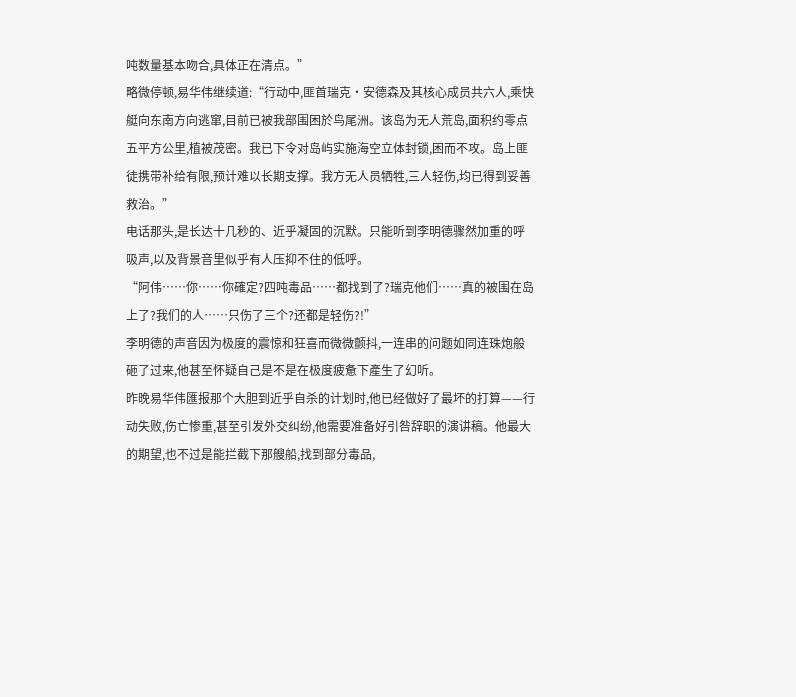吨数量基本吻合,具体正在清点。”
略微停顿,易华伟继续道:“行动中,匪首瑞克·安德森及其核心成员共六人,乘快艇向东南方向逃窜,目前已被我部围困於鸟尾洲。该岛为无人荒岛,面积约零点五平方公里,植被茂密。我已下令对岛屿实施海空立体封锁,困而不攻。岛上匪徒携带补给有限,预计难以长期支撑。我方无人员牺牲,三人轻伤,均已得到妥善救治。”
电话那头,是长达十几秒的、近乎凝固的沉默。只能听到李明德骤然加重的呼吸声,以及背景音里似乎有人压抑不住的低呼。
“阿伟……你……你確定?四吨毒品……都找到了?瑞克他们……真的被围在岛上了?我们的人……只伤了三个?还都是轻伤?!”
李明德的声音因为极度的震惊和狂喜而微微颤抖,一连串的问题如同连珠炮般砸了过来,他甚至怀疑自己是不是在极度疲惫下產生了幻听。
昨晚易华伟匯报那个大胆到近乎自杀的计划时,他已经做好了最坏的打算——行动失败,伤亡惨重,甚至引发外交纠纷,他需要准备好引咎辞职的演讲稿。他最大的期望,也不过是能拦截下那艘船,找到部分毒品,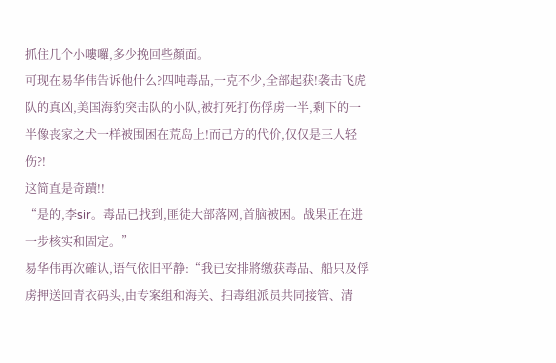抓住几个小嘍囉,多少挽回些顏面。
可现在易华伟告诉他什么?四吨毒品,一克不少,全部起获!袭击飞虎队的真凶,美国海豹突击队的小队,被打死打伤俘虏一半,剩下的一半像丧家之犬一样被围困在荒岛上!而己方的代价,仅仅是三人轻伤?!
这简直是奇蹟!!
“是的,李sir。毒品已找到,匪徒大部落网,首脑被困。战果正在进一步核实和固定。”
易华伟再次確认,语气依旧平静:“我已安排將缴获毒品、船只及俘虏押送回青衣码头,由专案组和海关、扫毒组派员共同接管、清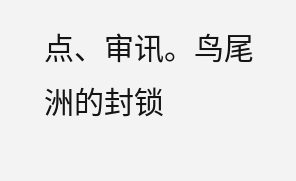点、审讯。鸟尾洲的封锁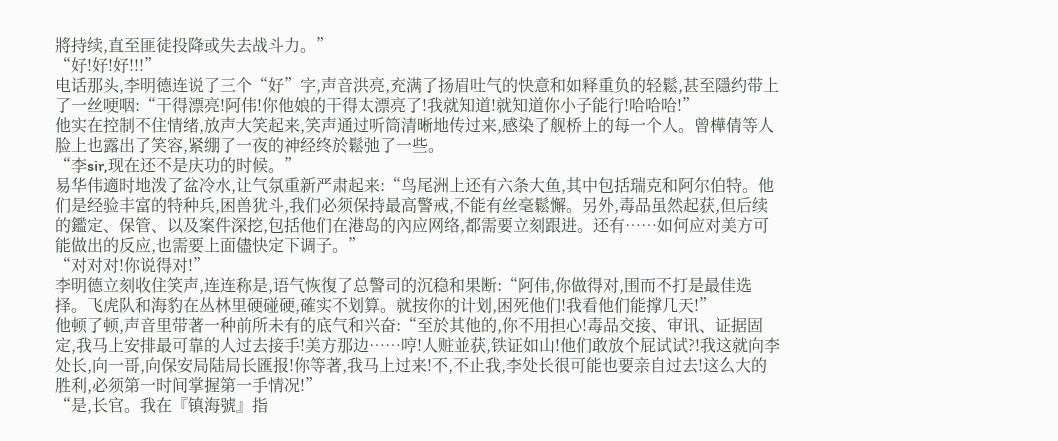將持续,直至匪徒投降或失去战斗力。”
“好!好!好!!!”
电话那头,李明德连说了三个“好”字,声音洪亮,充满了扬眉吐气的快意和如释重负的轻鬆,甚至隱约带上了一丝哽咽:“干得漂亮!阿伟!你他娘的干得太漂亮了!我就知道!就知道你小子能行!哈哈哈!”
他实在控制不住情绪,放声大笑起来,笑声通过听筒清晰地传过来,感染了舰桥上的每一个人。曾樺倩等人脸上也露出了笑容,紧绷了一夜的神经终於鬆弛了一些。
“李sir,现在还不是庆功的时候。”
易华伟適时地泼了盆冷水,让气氛重新严肃起来:“鸟尾洲上还有六条大鱼,其中包括瑞克和阿尔伯特。他们是经验丰富的特种兵,困兽犹斗,我们必须保持最高警戒,不能有丝毫鬆懈。另外,毒品虽然起获,但后续的鑑定、保管、以及案件深挖,包括他们在港岛的內应网络,都需要立刻跟进。还有……如何应对美方可能做出的反应,也需要上面儘快定下调子。”
“对对对!你说得对!”
李明德立刻收住笑声,连连称是,语气恢復了总警司的沉稳和果断:“阿伟,你做得对,围而不打是最佳选择。飞虎队和海豹在丛林里硬碰硬,確实不划算。就按你的计划,困死他们!我看他们能撑几天!”
他顿了顿,声音里带著一种前所未有的底气和兴奋:“至於其他的,你不用担心!毒品交接、审讯、证据固定,我马上安排最可靠的人过去接手!美方那边……哼!人赃並获,铁证如山!他们敢放个屁试试?!我这就向李处长,向一哥,向保安局陆局长匯报!你等著,我马上过来!不,不止我,李处长很可能也要亲自过去!这么大的胜利,必须第一时间掌握第一手情况!”
“是,长官。我在『镇海號』指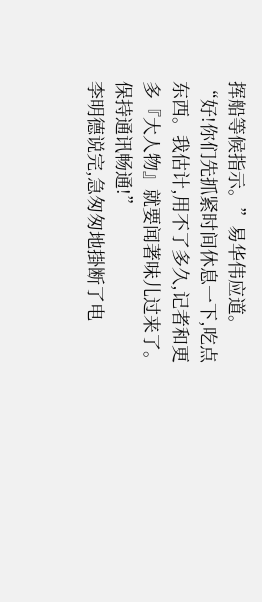挥船等候指示。”易华伟应道。
“好!你们先抓紧时间休息一下,吃点东西。我估计,用不了多久,记者和更多『大人物』就要闻著味儿过来了。保持通讯畅通!”
李明德说完,急匆匆地掛断了电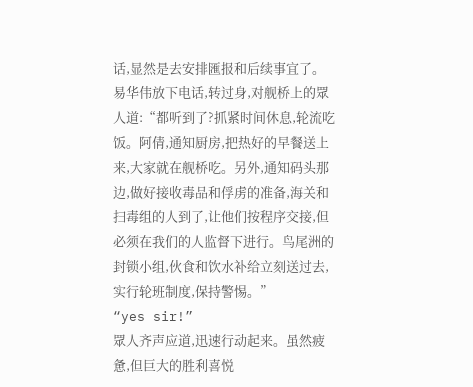话,显然是去安排匯报和后续事宜了。
易华伟放下电话,转过身,对舰桥上的眾人道:“都听到了?抓紧时间休息,轮流吃饭。阿倩,通知厨房,把热好的早餐送上来,大家就在舰桥吃。另外,通知码头那边,做好接收毒品和俘虏的准备,海关和扫毒组的人到了,让他们按程序交接,但必须在我们的人监督下进行。鸟尾洲的封锁小组,伙食和饮水补给立刻送过去,实行轮班制度,保持警惕。”
“yes sir!”
眾人齐声应道,迅速行动起来。虽然疲惫,但巨大的胜利喜悦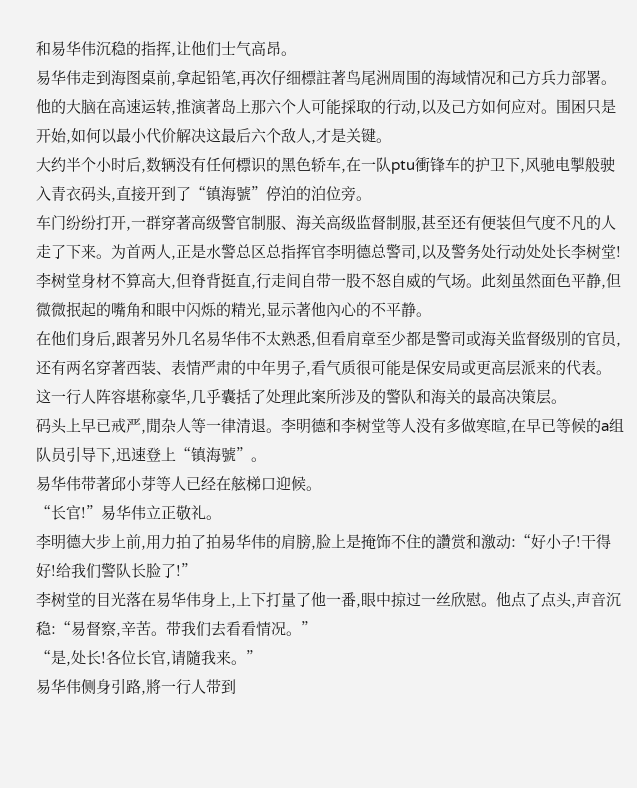和易华伟沉稳的指挥,让他们士气高昂。
易华伟走到海图桌前,拿起铅笔,再次仔细標註著鸟尾洲周围的海域情况和己方兵力部署。他的大脑在高速运转,推演著岛上那六个人可能採取的行动,以及己方如何应对。围困只是开始,如何以最小代价解决这最后六个敌人,才是关键。
大约半个小时后,数辆没有任何標识的黑色轿车,在一队ptu衝锋车的护卫下,风驰电掣般驶入青衣码头,直接开到了“镇海號”停泊的泊位旁。
车门纷纷打开,一群穿著高级警官制服、海关高级监督制服,甚至还有便装但气度不凡的人走了下来。为首两人,正是水警总区总指挥官李明德总警司,以及警务处行动处处长李树堂!
李树堂身材不算高大,但脊背挺直,行走间自带一股不怒自威的气场。此刻虽然面色平静,但微微抿起的嘴角和眼中闪烁的精光,显示著他內心的不平静。
在他们身后,跟著另外几名易华伟不太熟悉,但看肩章至少都是警司或海关监督级別的官员,还有两名穿著西装、表情严肃的中年男子,看气质很可能是保安局或更高层派来的代表。
这一行人阵容堪称豪华,几乎囊括了处理此案所涉及的警队和海关的最高决策层。
码头上早已戒严,閒杂人等一律清退。李明德和李树堂等人没有多做寒暄,在早已等候的a组队员引导下,迅速登上“镇海號”。
易华伟带著邱小芽等人已经在舷梯口迎候。
“长官!”易华伟立正敬礼。
李明德大步上前,用力拍了拍易华伟的肩膀,脸上是掩饰不住的讚赏和激动:“好小子!干得好!给我们警队长脸了!”
李树堂的目光落在易华伟身上,上下打量了他一番,眼中掠过一丝欣慰。他点了点头,声音沉稳:“易督察,辛苦。带我们去看看情况。”
“是,处长!各位长官,请隨我来。”
易华伟侧身引路,將一行人带到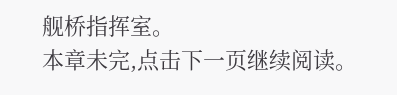舰桥指挥室。
本章未完,点击下一页继续阅读。